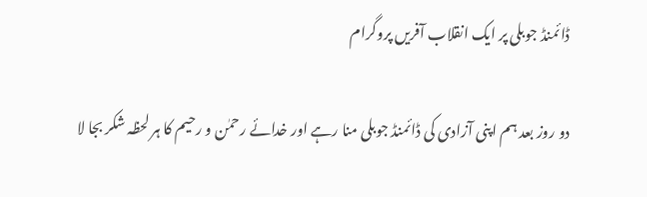ڈائمنڈ جوبلی پر ایک انقلاب آفریں پروگرام

دو روز بعد ہم اپنی آزادی کی ڈائمنڈ جوبلی منا رہے اور خدائے رحمٰن و رحیم کا ہر لحظہ شکر بجا لا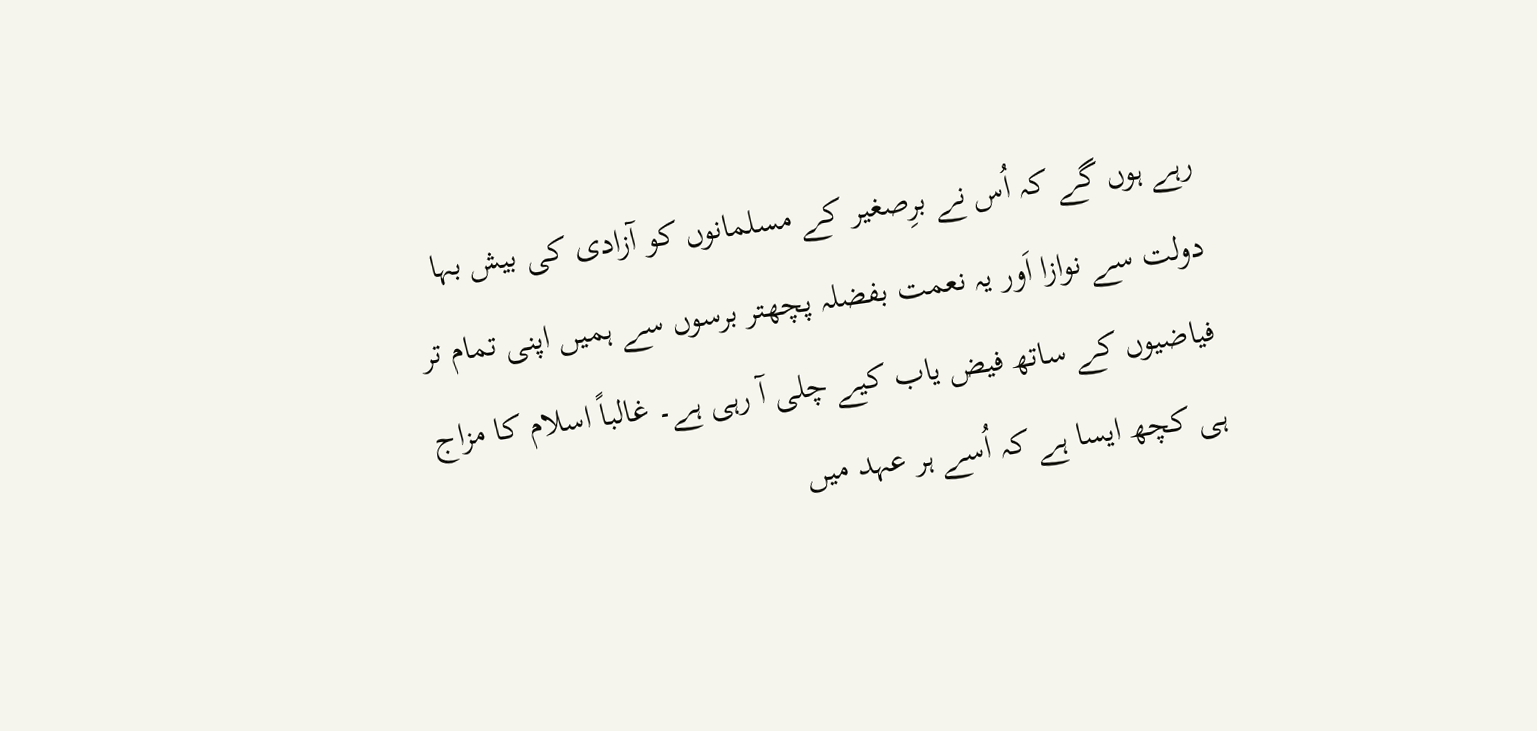رہے ہوں گے کہ اُس نے برِصغیر کے مسلمانوں کو آزادی کی بیش بہا دولت سے نوازا اَور یہ نعمت بفضلہ پچھتر برسوں سے ہمیں اپنی تمام تر فیاضیوں کے ساتھ فیض یاب کیے چلی آ رہی ہے۔ غالباً اسلام کا مزاج ہی کچھ ایسا ہے کہ اُسے ہر عہد میں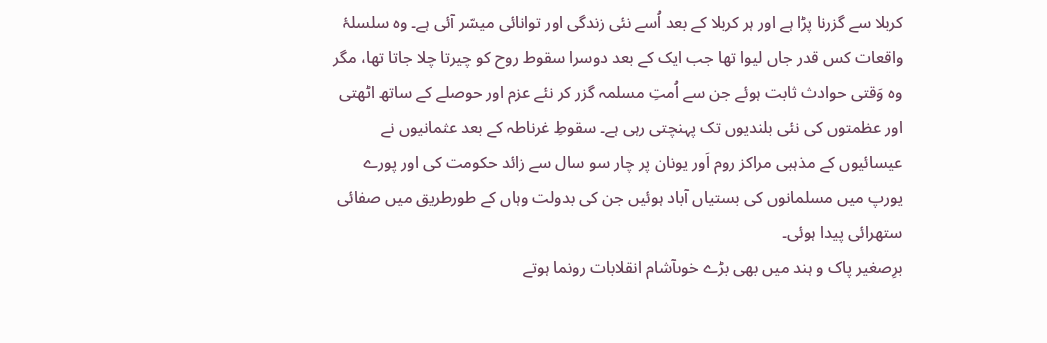کربلا سے گزرنا پڑا ہے اور ہر کربلا کے بعد اُسے نئی زندگی اور توانائی میسّر آئی ہے۔ وہ سلسلۂ واقعات کس قدر جاں لیوا تھا جب ایک کے بعد دوسرا سقوط روح کو چیرتا چلا جاتا تھا، مگر وہ وَقتی حوادث ثابت ہوئے جن سے اُمتِ مسلمہ گزر کر نئے عزم اور حوصلے کے ساتھ اٹھتی اور عظمتوں کی نئی بلندیوں تک پہنچتی رہی ہے۔ سقوطِ غرناطہ کے بعد عثمانیوں نے عیسائیوں کے مذہبی مراکز روم اَور یونان پر چار سو سال سے زائد حکومت کی اور پورے یورپ میں مسلمانوں کی بستیاں آباد ہوئیں جن کی بدولت وہاں کے طورطریق میں صفائی ستھرائی پیدا ہوئی۔
برِصغیر پاک و ہند میں بھی بڑے خوںآشام انقلابات رونما ہوتے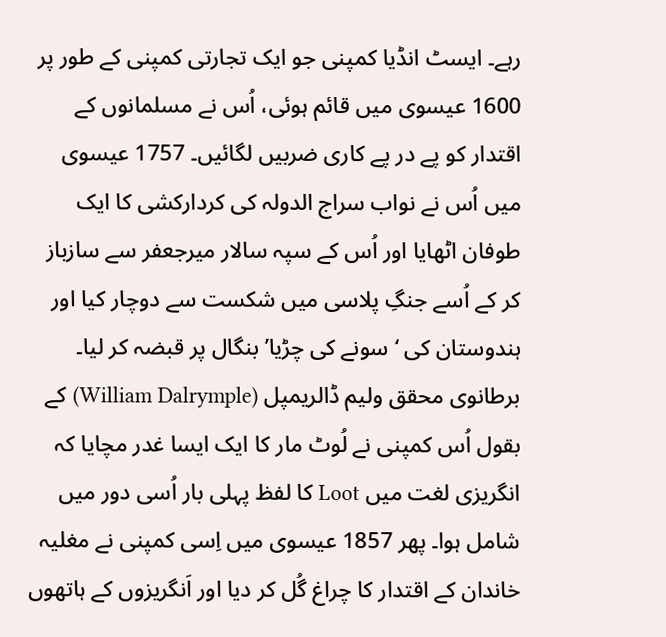رہے۔ ایسٹ انڈیا کمپنی جو ایک تجارتی کمپنی کے طور پر 1600 عیسوی میں قائم ہوئی، اُس نے مسلمانوں کے اقتدار کو پے در پے کاری ضربیں لگائیں۔ 1757 عیسوی میں اُس نے نواب سراج الدولہ کی کردارکشی کا ایک طوفان اٹھایا اور اُس کے سپہ سالار میرجعفر سے سازباز کر کے اُسے جنگِ پلاسی میں شکست سے دوچار کیا اور ہندوستان کی ‘سونے کی چڑیا’ بنگال پر قبضہ کر لیا۔ برطانوی محقق ولیم ڈالریمپل (William Dalrymple) کے بقول اُس کمپنی نے لُوٹ مار کا ایک ایسا غدر مچایا کہ انگریزی لغت میں Loot کا لفظ پہلی بار اُسی دور میں شامل ہوا۔ پھر 1857 عیسوی میں اِسی کمپنی نے مغلیہ خاندان کے اقتدار کا چراغ گُل کر دیا اور اَنگریزوں کے ہاتھوں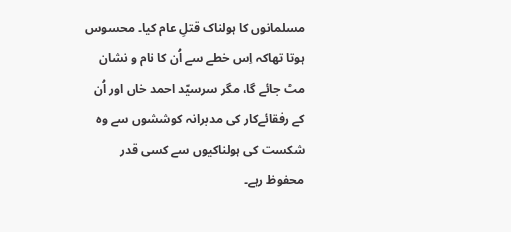مسلمانوں کا ہولناک قتلِ عام کیا۔ محسوس ہوتا تھاکہ اِس خطے سے اُن کا نام و نشان مٹ جائے گا، مگر سرسیّد احمد خاں اور اُن کے رفقائےکار کی مدبرانہ کوششوں سے وہ شکست کی ہولناکیوں سے کسی قدر محفوظ رہے۔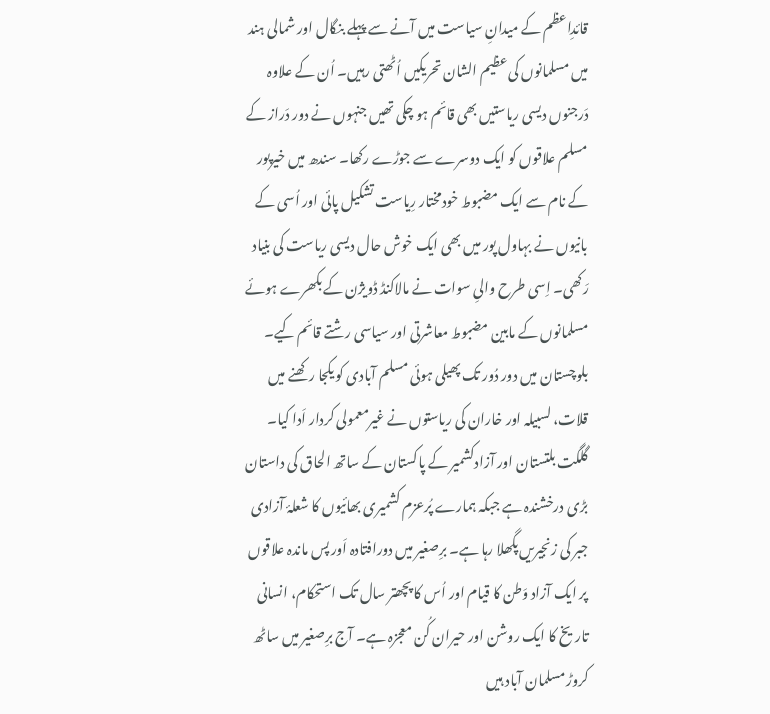قائدِاعظم کے میدانِ سیاست میں آنے سے پہلے بنگال اور شمالی ہند میں مسلمانوں کی عظیم الشان تحریکیں اُٹھتی رہیں۔ اُن کے علاوہ دَرجنوں دیسی ریاستیں بھی قائم ہو چکی تھیں جنہوں نے دور دَراز کے مسلم علاقوں کو ایک دوسرے سے جوڑے رکھا۔ سندھ میں خیرپور کے نام سے ایک مضبوط خودمختار رِیاست تشکیل پائی اور اُسی کے بانیوں نے بہاول پور میں بھی ایک خوش حال دیسی ریاست کی بنیاد رَکھی۔ اِسی طرح والیِ سوات نے مالاکنڈ ڈویژن کے بکھرے ہوئے مسلمانوں کے مابین مضبوط معاشرتی اور سیاسی رشتے قائم کیے۔ بلوچستان میں دور دُور تک پھیلی ہوئی مسلم آبادی کو یکجا رکھنے میں قلات، لسبیلہ اور خاران کی ریاستوں نے غیرمعمولی کردار اَدا کیا۔ گلگت بلتستان اور آزادکشمیر کے پاکستان کے ساتھ الحاق کی داستان بڑی درخشندہ ہے جبکہ ہمارے پُرعزم کشمیری بھائیوں کا شعلۂ آزادی جبر کی زنجیریں پگھلا رہا ہے۔ برِصغیر میں دورافتادہ اَور پس ماندہ علاقوں پر ایک آزاد وَطن کا قیام اور اُس کا پچھتر سال تک استحکام، انسانی تاریخ کا ایک روشن اور حیران کُن معجزہ ہے۔ آج برِصغیر میں ساٹھ کروڑ مسلمان آباد ہیں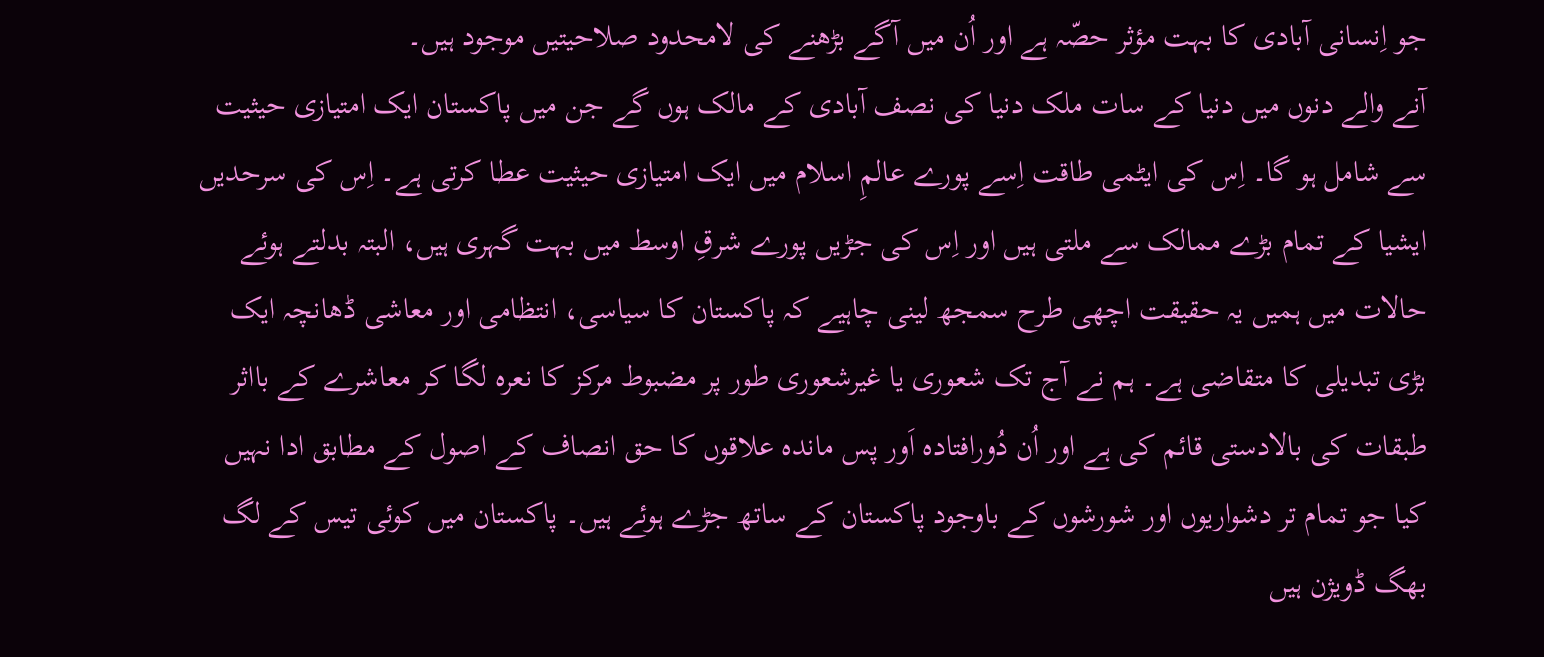جو اِنسانی آبادی کا بہت مؤثر حصّہ ہے اور اُن میں آگے بڑھنے کی لامحدود صلاحیتیں موجود ہیں۔
آنے والے دنوں میں دنیا کے سات ملک دنیا کی نصف آبادی کے مالک ہوں گے جن میں پاکستان ایک امتیازی حیثیت سے شامل ہو گا۔ اِس کی ایٹمی طاقت اِسے پورے عالمِ اسلام میں ایک امتیازی حیثیت عطا کرتی ہے۔ اِس کی سرحدیں ایشیا کے تمام بڑے ممالک سے ملتی ہیں اور اِس کی جڑیں پورے شرقِ اوسط میں بہت گہری ہیں، البتہ بدلتے ہوئے حالات میں ہمیں یہ حقیقت اچھی طرح سمجھ لینی چاہیے کہ پاکستان کا سیاسی، انتظامی اور معاشی ڈھانچہ ایک بڑی تبدیلی کا متقاضی ہے۔ ہم نے آج تک شعوری یا غیرشعوری طور پر مضبوط مرکز کا نعرہ لگا کر معاشرے کے بااثر طبقات کی بالادستی قائم کی ہے اور اُن دُورافتادہ اَور پس ماندہ علاقوں کا حق انصاف کے اصول کے مطابق ادا نہیں کیا جو تمام تر دشواریوں اور شورشوں کے باوجود پاکستان کے ساتھ جڑے ہوئے ہیں۔ پاکستان میں کوئی تیس کے لگ بھگ ڈویژن ہیں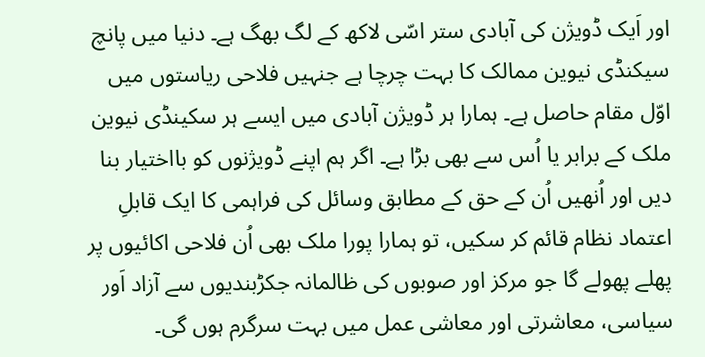اور اَیک ڈویژن کی آبادی ستر اسّی لاکھ کے لگ بھگ ہے۔ دنیا میں پانچ سیکنڈی نیوین ممالک کا بہت چرچا ہے جنہیں فلاحی ریاستوں میں اوّل مقام حاصل ہے۔ ہمارا ہر ڈویژن آبادی میں ایسے ہر سکینڈی نیوین ملک کے برابر یا اُس سے بھی بڑا ہے۔ اگر ہم اپنے ڈویژنوں کو بااختیار بنا دیں اور اُنھیں اُن کے حق کے مطابق وسائل کی فراہمی کا ایک قابلِ اعتماد نظام قائم کر سکیں، تو ہمارا پورا ملک بھی اُن فلاحی اکائیوں پر پھلے پھولے گا جو مرکز اور صوبوں کی ظالمانہ جکڑبندیوں سے آزاد اَور سیاسی، معاشرتی اور معاشی عمل میں بہت سرگرم ہوں گی۔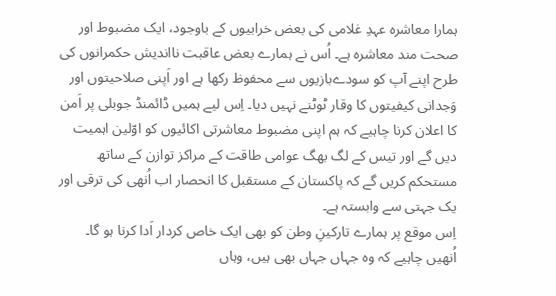ہمارا معاشرہ عہدِ غلامی کی بعض خرابیوں کے باوجود، ایک مضبوط اور صحت مند معاشرہ ہے۔ اُس نے ہمارے بعض عاقبت نااندیش حکمرانوں کی طرح اپنے آپ کو سودےبازیوں سے محفوظ رکھا ہے اور اَپنی صلاحیتوں اور وَجدانی کیفیتوں کا وقار ٹوٹنے نہیں دیا۔ اِس لیے ہمیں ڈائمنڈ جوبلی پر اَمن کا اعلان کرنا چاہیے کہ ہم اپنی مضبوط معاشرتی اکائیوں کو اوّلین اہمیت دیں گے اور تیس کے لگ بھگ عوامی طاقت کے مراکز توازن کے ساتھ مستحکم کریں گے کہ پاکستان کے مستقبل کا انحصار اب اُنھی کی ترقی اور یک جہتی سے وابستہ ہے۔
اِس موقع پر ہمارے تارکینِ وطن کو بھی ایک خاص کردار اَدا کرنا ہو گا۔ اُنھیں چاہیے کہ وہ جہاں جہاں بھی ہیں، وہاں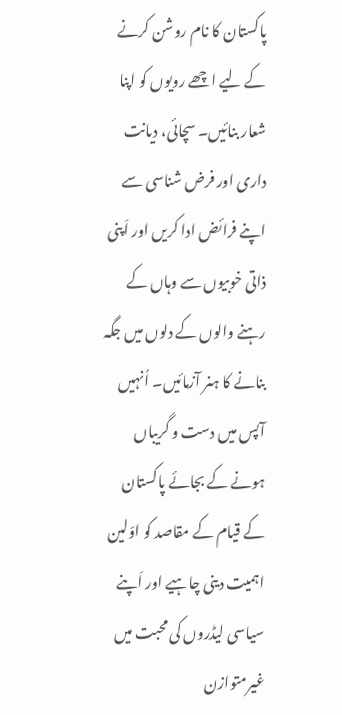پاکستان کا نام روشن کرنے کے لیے اچھے رویوں کو اپنا شعار بنائیں۔ سچائی، دیانت داری اور فرض شناسی سے اپنے فرائض ادا کریں اور اَپنی ذاتی خوبیوں سے وہاں کے رہنے والوں کے دلوں میں جگہ بنانے کا ہنر آزمائیں۔ اُنہیں آپس میں دست و گریباں ہونے کے بجائے پاکستان کے قیام کے مقاصد کو اوّلین اہمیت دینی چاہیے اور اَپنے سیاسی لیڈروں کی محبت میں غیرمتوازن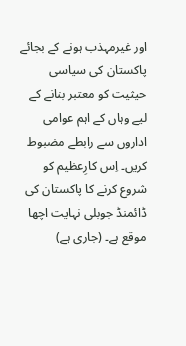اور غیرمہذب ہونے کے بجائے پاکستان کی سیاسی حیثیت کو معتبر بنانے کے لیے وہاں کے اہم عوامی اداروں سے رابطے مضبوط کریں۔ اِس کارِعظیم کو شروع کرنے کا پاکستان کی ڈائمنڈ جوبلی نہایت اچھا موقع ہے۔ (جاری ہے)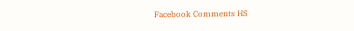Facebook Comments HS